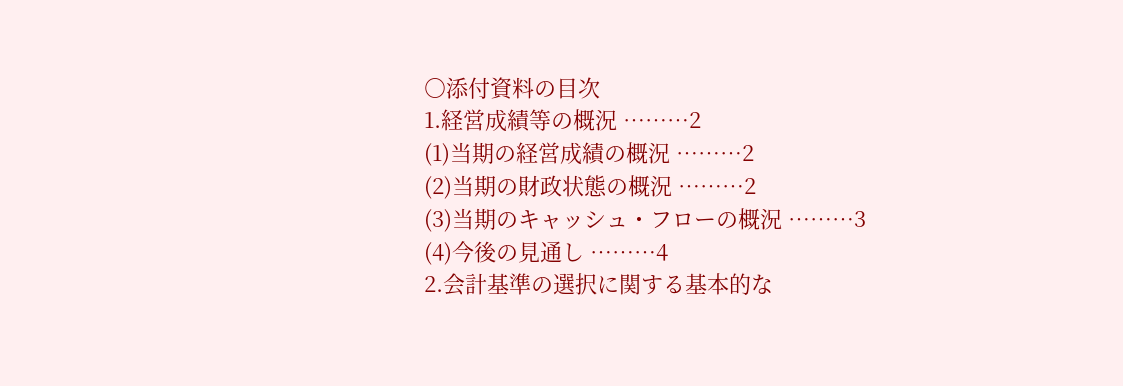○添付資料の目次
1.経営成績等の概況 ………2
(1)当期の経営成績の概況 ………2
(2)当期の財政状態の概況 ………2
(3)当期のキャッシュ・フローの概況 ………3
(4)今後の見通し ………4
2.会計基準の選択に関する基本的な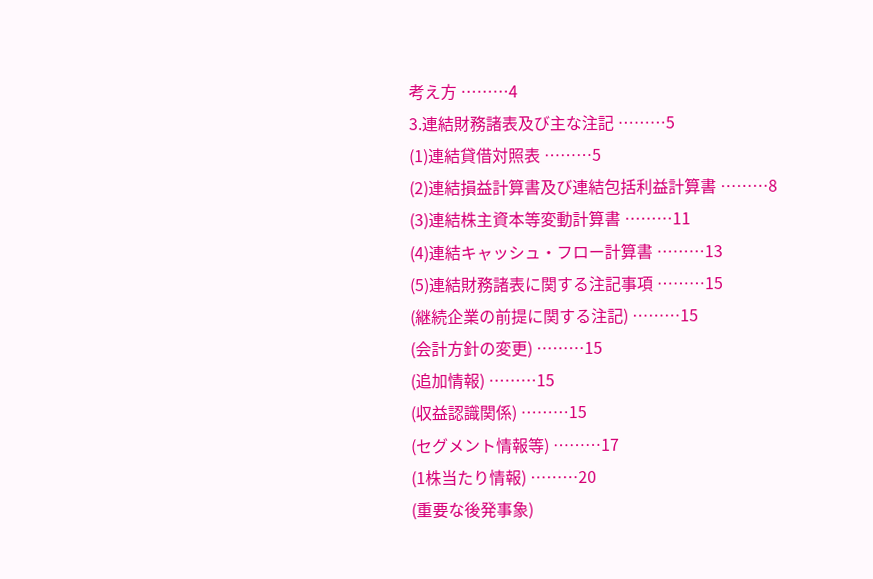考え方 ………4
3.連結財務諸表及び主な注記 ………5
(1)連結貸借対照表 ………5
(2)連結損益計算書及び連結包括利益計算書 ………8
(3)連結株主資本等変動計算書 ………11
(4)連結キャッシュ・フロー計算書 ………13
(5)連結財務諸表に関する注記事項 ………15
(継続企業の前提に関する注記) ………15
(会計方針の変更) ………15
(追加情報) ………15
(収益認識関係) ………15
(セグメント情報等) ………17
(1株当たり情報) ………20
(重要な後発事象)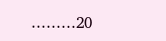………20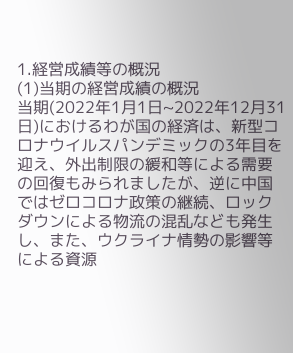1.経営成績等の概況
(1)当期の経営成績の概況
当期(2022年1月1日~2022年12月31日)におけるわが国の経済は、新型コロナウイルスパンデミックの3年目を迎え、外出制限の緩和等による需要の回復もみられましたが、逆に中国ではゼロコロナ政策の継続、ロックダウンによる物流の混乱なども発生し、また、ウクライナ情勢の影響等による資源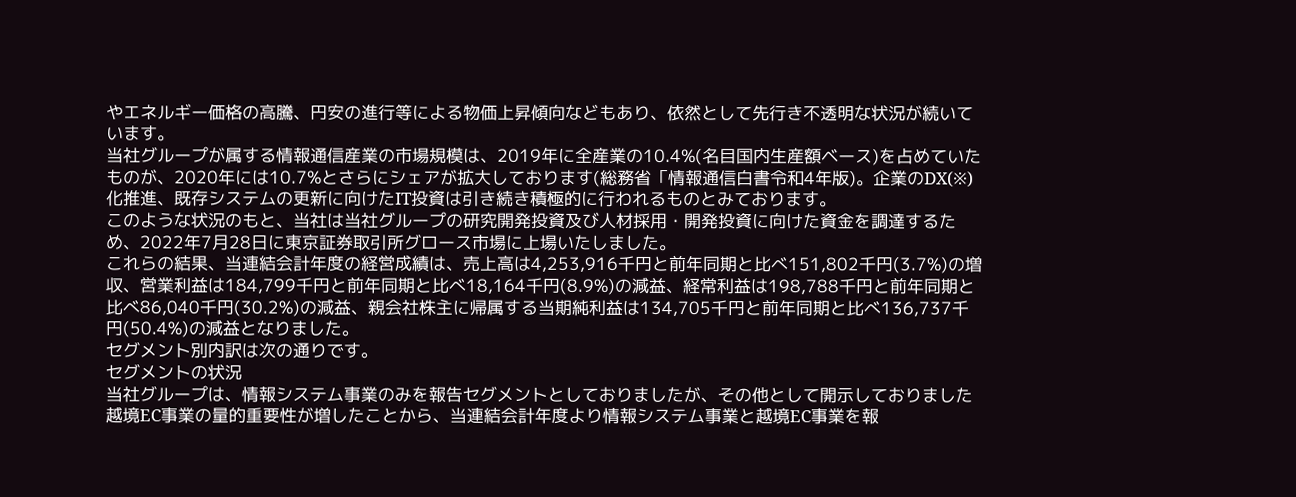やエネルギー価格の高騰、円安の進行等による物価上昇傾向などもあり、依然として先行き不透明な状況が続いています。
当社グループが属する情報通信産業の市場規模は、2019年に全産業の10.4%(名目国内生産額ベース)を占めていたものが、2020年には10.7%とさらにシェアが拡大しております(総務省「情報通信白書令和4年版)。企業のDX(※)化推進、既存システムの更新に向けたIT投資は引き続き積極的に行われるものとみております。
このような状況のもと、当社は当社グループの研究開発投資及び人材採用・開発投資に向けた資金を調達するため、2022年7月28日に東京証券取引所グロース市場に上場いたしました。
これらの結果、当連結会計年度の経営成績は、売上高は4,253,916千円と前年同期と比べ151,802千円(3.7%)の増収、営業利益は184,799千円と前年同期と比べ18,164千円(8.9%)の減益、経常利益は198,788千円と前年同期と比べ86,040千円(30.2%)の減益、親会社株主に帰属する当期純利益は134,705千円と前年同期と比べ136,737千円(50.4%)の減益となりました。
セグメント別内訳は次の通りです。
セグメントの状況
当社グループは、情報システム事業のみを報告セグメントとしておりましたが、その他として開示しておりました越境EC事業の量的重要性が増したことから、当連結会計年度より情報システム事業と越境EC事業を報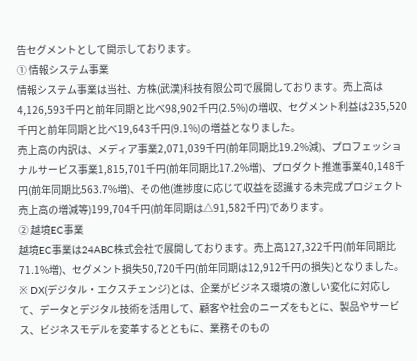告セグメントとして開示しております。
① 情報システム事業
情報システム事業は当社、方株(武漢)科技有限公司で展開しております。売上高は4,126,593千円と前年同期と比べ98,902千円(2.5%)の増収、セグメント利益は235,520千円と前年同期と比べ19,643千円(9.1%)の増益となりました。
売上高の内訳は、メディア事業2,071,039千円(前年同期比19.2%減)、プロフェッショナルサービス事業1,815,701千円(前年同期比17.2%増)、プロダクト推進事業40,148千円(前年同期比563.7%増)、その他(進捗度に応じて収益を認識する未完成プロジェクト売上高の増減等)199,704千円(前年同期は△91,582千円)であります。
② 越境EC事業
越境EC事業は24ABC株式会社で展開しております。売上高127,322千円(前年同期比71.1%増)、セグメント損失50,720千円(前年同期は12,912千円の損失)となりました。
※ DX(デジタル・エクスチェンジ)とは、企業がビジネス環境の激しい変化に対応して、データとデジタル技術を活用して、顧客や社会のニーズをもとに、製品やサービス、ビジネスモデルを変革するとともに、業務そのもの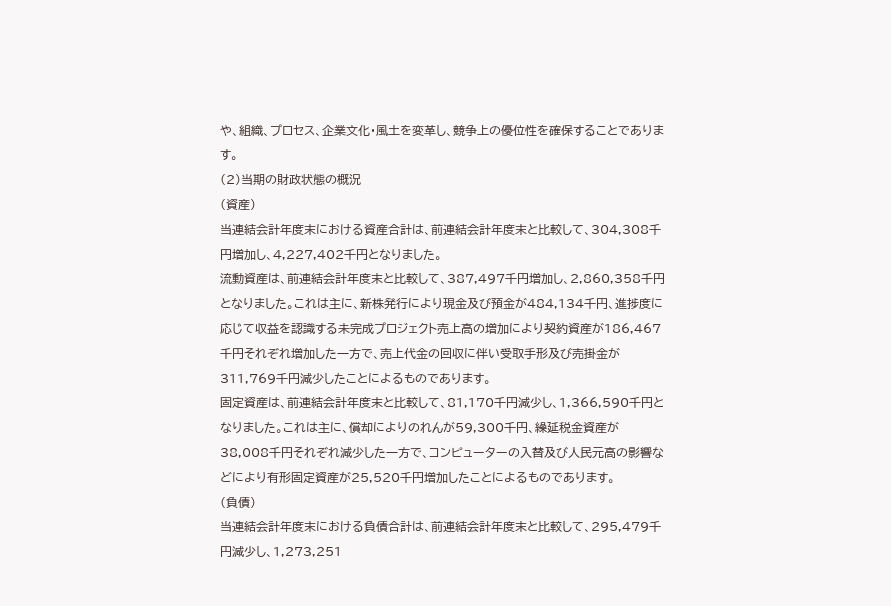や、組織、プロセス、企業文化・風土を変革し、競争上の優位性を確保することであります。
(2)当期の財政状態の概況
(資産)
当連結会計年度末における資産合計は、前連結会計年度末と比較して、304,308千円増加し、4,227,402千円となりました。
流動資産は、前連結会計年度末と比較して、387,497千円増加し、2,860,358千円となりました。これは主に、新株発行により現金及び預金が484,134千円、進捗度に応じて収益を認識する未完成プロジェクト売上高の増加により契約資産が186,467千円それぞれ増加した一方で、売上代金の回収に伴い受取手形及び売掛金が311,769千円減少したことによるものであります。
固定資産は、前連結会計年度末と比較して、81,170千円減少し、1,366,590千円となりました。これは主に、償却によりのれんが59,300千円、繰延税金資産が38,008千円それぞれ減少した一方で、コンピューターの入替及び人民元高の影響などにより有形固定資産が25,520千円増加したことによるものであります。
(負債)
当連結会計年度末における負債合計は、前連結会計年度末と比較して、295,479千円減少し、1,273,251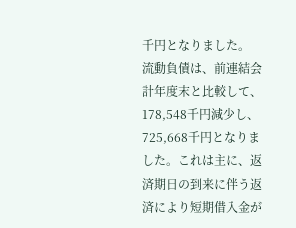千円となりました。
流動負債は、前連結会計年度末と比較して、178,548千円減少し、725,668千円となりました。これは主に、返済期日の到来に伴う返済により短期借入金が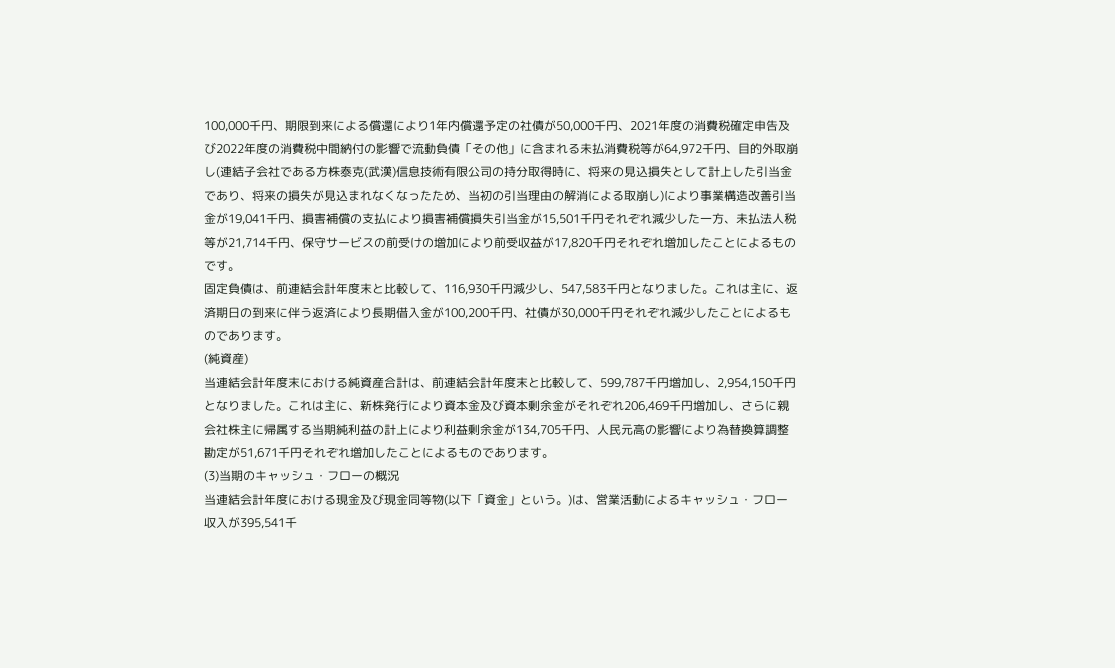100,000千円、期限到来による償還により1年内償還予定の社債が50,000千円、2021年度の消費税確定申告及び2022年度の消費税中間納付の影響で流動負債「その他」に含まれる未払消費税等が64,972千円、目的外取崩し(連結子会社である方株泰克(武漢)信息技術有限公司の持分取得時に、将来の見込損失として計上した引当金であり、将来の損失が見込まれなくなったため、当初の引当理由の解消による取崩し)により事業構造改善引当金が19,041千円、損害補償の支払により損害補償損失引当金が15,501千円それぞれ減少した一方、未払法人税等が21,714千円、保守サービスの前受けの増加により前受収益が17,820千円それぞれ増加したことによるものです。
固定負債は、前連結会計年度末と比較して、116,930千円減少し、547,583千円となりました。これは主に、返済期日の到来に伴う返済により長期借入金が100,200千円、社債が30,000千円それぞれ減少したことによるものであります。
(純資産)
当連結会計年度末における純資産合計は、前連結会計年度末と比較して、599,787千円増加し、2,954,150千円となりました。これは主に、新株発行により資本金及び資本剰余金がそれぞれ206,469千円増加し、さらに親会社株主に帰属する当期純利益の計上により利益剰余金が134,705千円、人民元高の影響により為替換算調整勘定が51,671千円それぞれ増加したことによるものであります。
(3)当期のキャッシュ・フローの概況
当連結会計年度における現金及び現金同等物(以下「資金」という。)は、営業活動によるキャッシュ・フロー収入が395,541千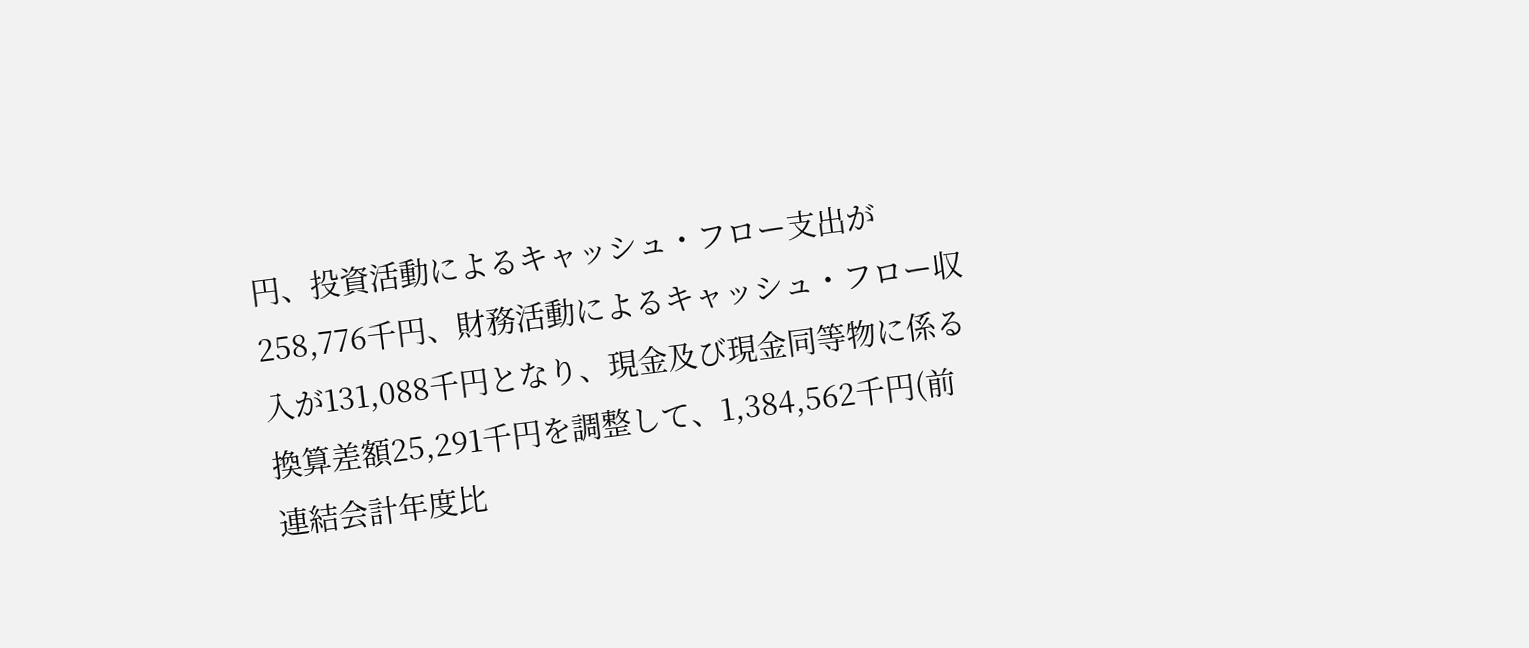円、投資活動によるキャッシュ・フロー支出が258,776千円、財務活動によるキャッシュ・フロー収入が131,088千円となり、現金及び現金同等物に係る換算差額25,291千円を調整して、1,384,562千円(前連結会計年度比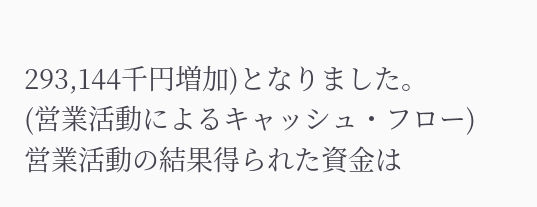293,144千円増加)となりました。
(営業活動によるキャッシュ・フロー)
営業活動の結果得られた資金は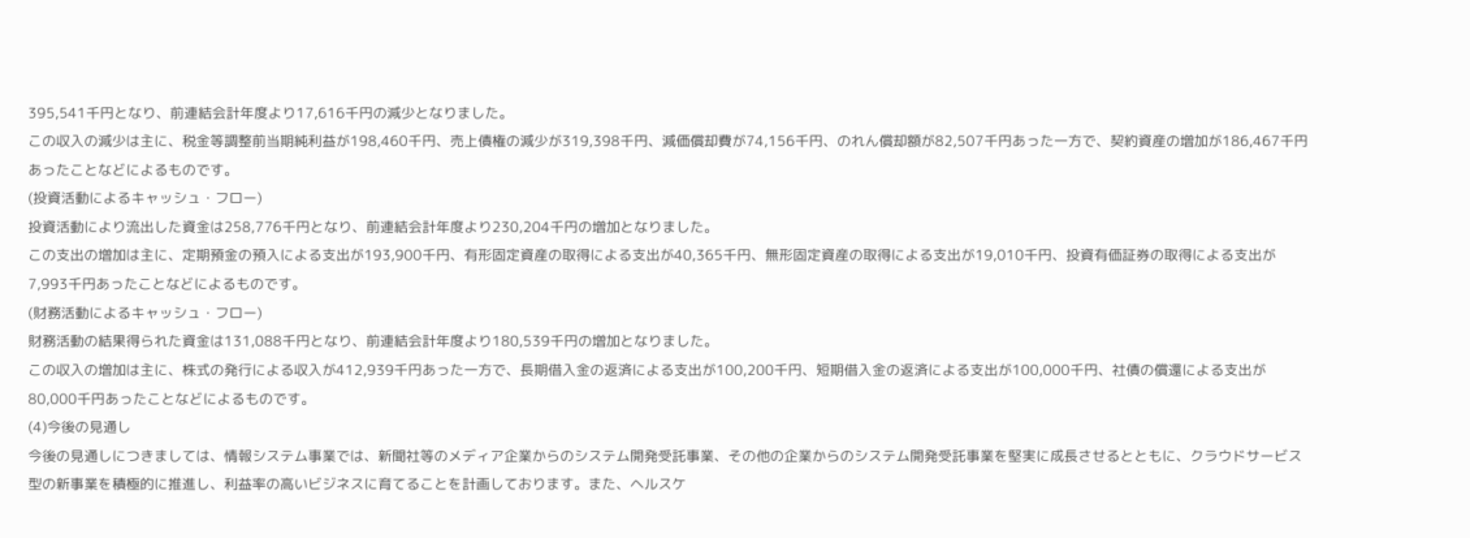395,541千円となり、前連結会計年度より17,616千円の減少となりました。
この収入の減少は主に、税金等調整前当期純利益が198,460千円、売上債権の減少が319,398千円、減価償却費が74,156千円、のれん償却額が82,507千円あった一方で、契約資産の増加が186,467千円あったことなどによるものです。
(投資活動によるキャッシュ・フロー)
投資活動により流出した資金は258,776千円となり、前連結会計年度より230,204千円の増加となりました。
この支出の増加は主に、定期預金の預入による支出が193,900千円、有形固定資産の取得による支出が40,365千円、無形固定資産の取得による支出が19,010千円、投資有価証券の取得による支出が7,993千円あったことなどによるものです。
(財務活動によるキャッシュ・フロー)
財務活動の結果得られた資金は131,088千円となり、前連結会計年度より180,539千円の増加となりました。
この収入の増加は主に、株式の発行による収入が412,939千円あった一方で、長期借入金の返済による支出が100,200千円、短期借入金の返済による支出が100,000千円、社債の償還による支出が80,000千円あったことなどによるものです。
(4)今後の見通し
今後の見通しにつきましては、情報システム事業では、新聞社等のメディア企業からのシステム開発受託事業、その他の企業からのシステム開発受託事業を堅実に成長させるとともに、クラウドサービス型の新事業を積極的に推進し、利益率の高いビジネスに育てることを計画しております。また、ヘルスケ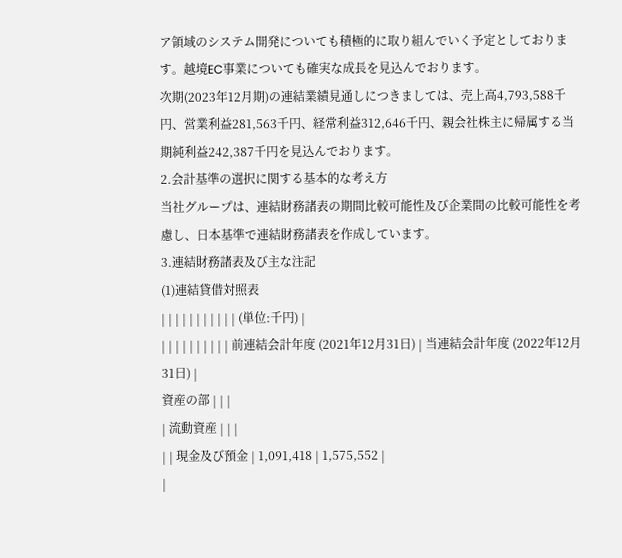ア領域のシステム開発についても積極的に取り組んでいく予定としております。越境EC事業についても確実な成長を見込んでおります。
次期(2023年12月期)の連結業績見通しにつきましては、売上高4,793,588千円、営業利益281,563千円、経常利益312,646千円、親会社株主に帰属する当期純利益242,387千円を見込んでおります。
2.会計基準の選択に関する基本的な考え方
当社グループは、連結財務諸表の期間比較可能性及び企業間の比較可能性を考慮し、日本基準で連結財務諸表を作成しています。
3.連結財務諸表及び主な注記
(1)連結貸借対照表
| | | | | | | | | | | (単位:千円) |
| | | | | | | | | | 前連結会計年度 (2021年12月31日) | 当連結会計年度 (2022年12月31日) |
資産の部 | | |
| 流動資産 | | |
| | 現金及び預金 | 1,091,418 | 1,575,552 |
|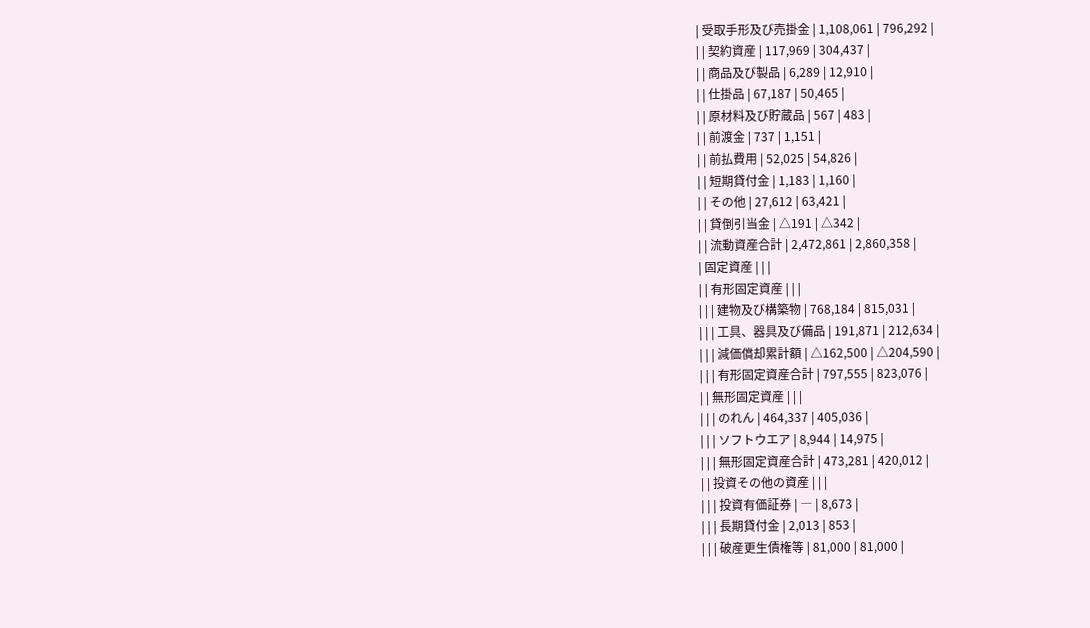| 受取手形及び売掛金 | 1,108,061 | 796,292 |
| | 契約資産 | 117,969 | 304,437 |
| | 商品及び製品 | 6,289 | 12,910 |
| | 仕掛品 | 67,187 | 50,465 |
| | 原材料及び貯蔵品 | 567 | 483 |
| | 前渡金 | 737 | 1,151 |
| | 前払費用 | 52,025 | 54,826 |
| | 短期貸付金 | 1,183 | 1,160 |
| | その他 | 27,612 | 63,421 |
| | 貸倒引当金 | △191 | △342 |
| | 流動資産合計 | 2,472,861 | 2,860,358 |
| 固定資産 | | |
| | 有形固定資産 | | |
| | | 建物及び構築物 | 768,184 | 815,031 |
| | | 工具、器具及び備品 | 191,871 | 212,634 |
| | | 減価償却累計額 | △162,500 | △204,590 |
| | | 有形固定資産合計 | 797,555 | 823,076 |
| | 無形固定資産 | | |
| | | のれん | 464,337 | 405,036 |
| | | ソフトウエア | 8,944 | 14,975 |
| | | 無形固定資産合計 | 473,281 | 420,012 |
| | 投資その他の資産 | | |
| | | 投資有価証券 | ― | 8,673 |
| | | 長期貸付金 | 2,013 | 853 |
| | | 破産更生債権等 | 81,000 | 81,000 |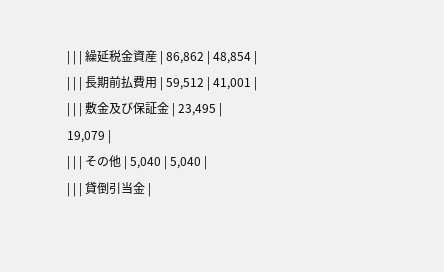| | | 繰延税金資産 | 86,862 | 48,854 |
| | | 長期前払費用 | 59,512 | 41,001 |
| | | 敷金及び保証金 | 23,495 | 19,079 |
| | | その他 | 5,040 | 5,040 |
| | | 貸倒引当金 |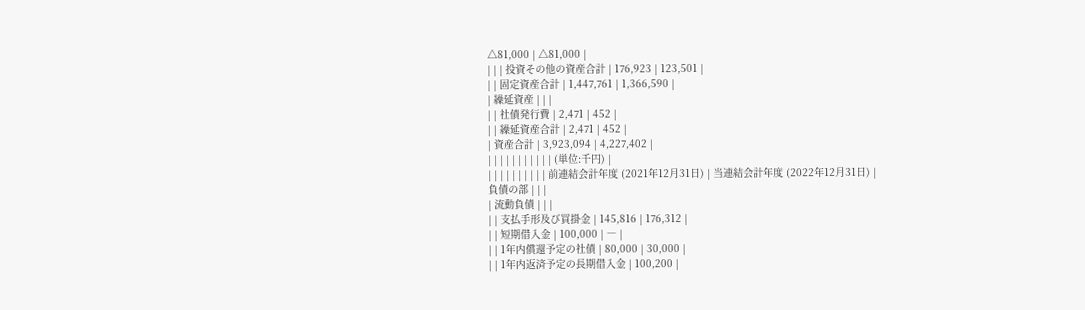△81,000 | △81,000 |
| | | 投資その他の資産合計 | 176,923 | 123,501 |
| | 固定資産合計 | 1,447,761 | 1,366,590 |
| 繰延資産 | | |
| | 社債発行費 | 2,471 | 452 |
| | 繰延資産合計 | 2,471 | 452 |
| 資産合計 | 3,923,094 | 4,227,402 |
| | | | | | | | | | | (単位:千円) |
| | | | | | | | | | 前連結会計年度 (2021年12月31日) | 当連結会計年度 (2022年12月31日) |
負債の部 | | |
| 流動負債 | | |
| | 支払手形及び買掛金 | 145,816 | 176,312 |
| | 短期借入金 | 100,000 | ― |
| | 1年内償還予定の社債 | 80,000 | 30,000 |
| | 1年内返済予定の長期借入金 | 100,200 |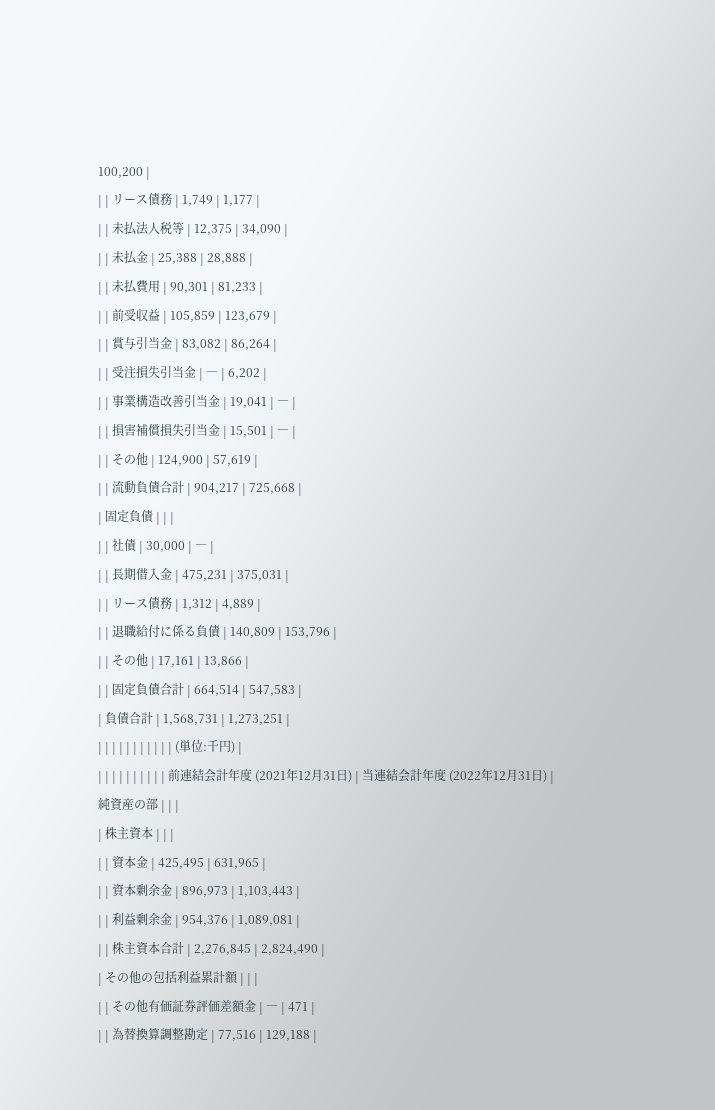100,200 |
| | リース債務 | 1,749 | 1,177 |
| | 未払法人税等 | 12,375 | 34,090 |
| | 未払金 | 25,388 | 28,888 |
| | 未払費用 | 90,301 | 81,233 |
| | 前受収益 | 105,859 | 123,679 |
| | 賞与引当金 | 83,082 | 86,264 |
| | 受注損失引当金 | ― | 6,202 |
| | 事業構造改善引当金 | 19,041 | ― |
| | 損害補償損失引当金 | 15,501 | ― |
| | その他 | 124,900 | 57,619 |
| | 流動負債合計 | 904,217 | 725,668 |
| 固定負債 | | |
| | 社債 | 30,000 | ― |
| | 長期借入金 | 475,231 | 375,031 |
| | リース債務 | 1,312 | 4,889 |
| | 退職給付に係る負債 | 140,809 | 153,796 |
| | その他 | 17,161 | 13,866 |
| | 固定負債合計 | 664,514 | 547,583 |
| 負債合計 | 1,568,731 | 1,273,251 |
| | | | | | | | | | | (単位:千円) |
| | | | | | | | | | 前連結会計年度 (2021年12月31日) | 当連結会計年度 (2022年12月31日) |
純資産の部 | | |
| 株主資本 | | |
| | 資本金 | 425,495 | 631,965 |
| | 資本剰余金 | 896,973 | 1,103,443 |
| | 利益剰余金 | 954,376 | 1,089,081 |
| | 株主資本合計 | 2,276,845 | 2,824,490 |
| その他の包括利益累計額 | | |
| | その他有価証券評価差額金 | ― | 471 |
| | 為替換算調整勘定 | 77,516 | 129,188 |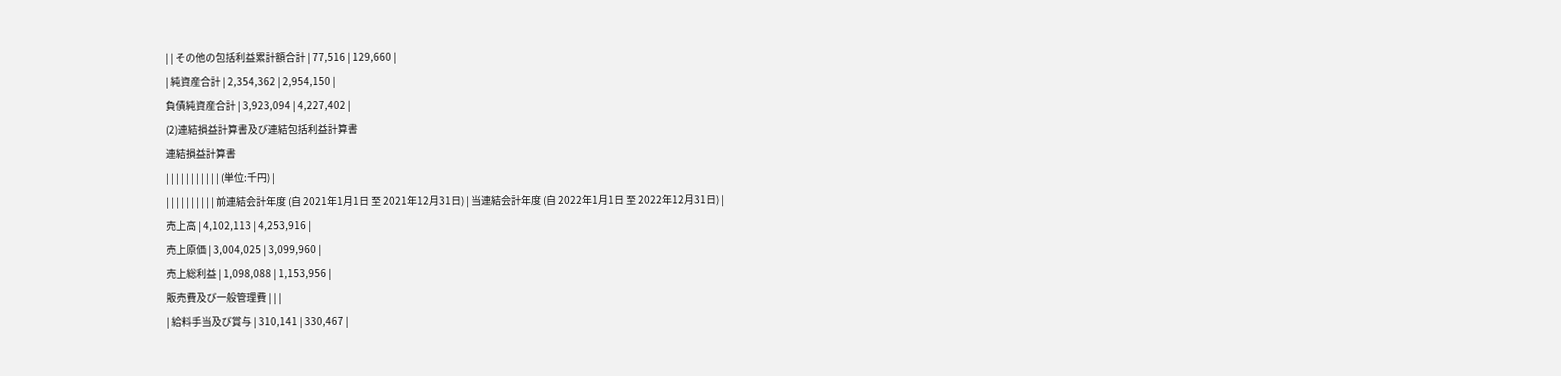| | その他の包括利益累計額合計 | 77,516 | 129,660 |
| 純資産合計 | 2,354,362 | 2,954,150 |
負債純資産合計 | 3,923,094 | 4,227,402 |
(2)連結損益計算書及び連結包括利益計算書
連結損益計算書
| | | | | | | | | | | (単位:千円) |
| | | | | | | | | | 前連結会計年度 (自 2021年1月1日 至 2021年12月31日) | 当連結会計年度 (自 2022年1月1日 至 2022年12月31日) |
売上高 | 4,102,113 | 4,253,916 |
売上原価 | 3,004,025 | 3,099,960 |
売上総利益 | 1,098,088 | 1,153,956 |
販売費及び一般管理費 | | |
| 給料手当及び賞与 | 310,141 | 330,467 |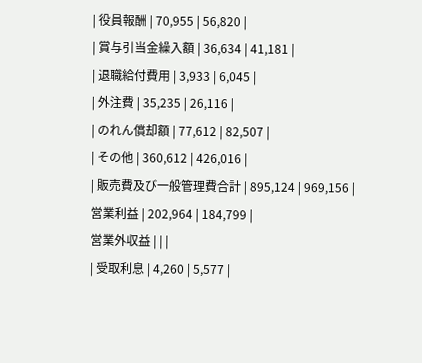| 役員報酬 | 70,955 | 56,820 |
| 賞与引当金繰入額 | 36,634 | 41,181 |
| 退職給付費用 | 3,933 | 6,045 |
| 外注費 | 35,235 | 26,116 |
| のれん償却額 | 77,612 | 82,507 |
| その他 | 360,612 | 426,016 |
| 販売費及び一般管理費合計 | 895,124 | 969,156 |
営業利益 | 202,964 | 184,799 |
営業外収益 | | |
| 受取利息 | 4,260 | 5,577 |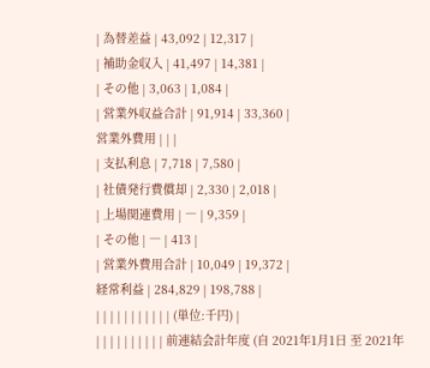| 為替差益 | 43,092 | 12,317 |
| 補助金収入 | 41,497 | 14,381 |
| その他 | 3,063 | 1,084 |
| 営業外収益合計 | 91,914 | 33,360 |
営業外費用 | | |
| 支払利息 | 7,718 | 7,580 |
| 社債発行費償却 | 2,330 | 2,018 |
| 上場関連費用 | ― | 9,359 |
| その他 | ― | 413 |
| 営業外費用合計 | 10,049 | 19,372 |
経常利益 | 284,829 | 198,788 |
| | | | | | | | | | | (単位:千円) |
| | | | | | | | | | 前連結会計年度 (自 2021年1月1日 至 2021年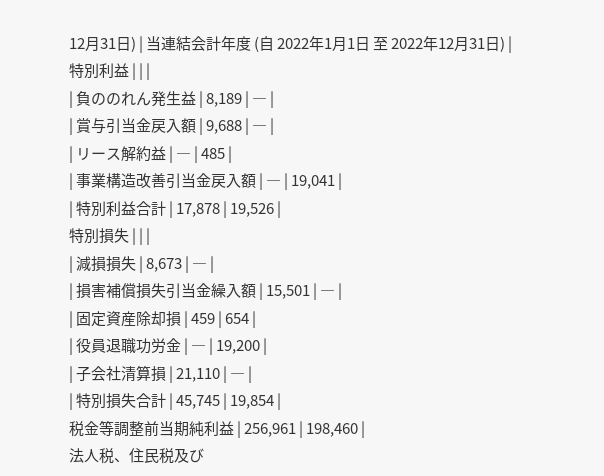12月31日) | 当連結会計年度 (自 2022年1月1日 至 2022年12月31日) |
特別利益 | | |
| 負ののれん発生益 | 8,189 | ― |
| 賞与引当金戻入額 | 9,688 | ― |
| リース解約益 | ― | 485 |
| 事業構造改善引当金戻入額 | ― | 19,041 |
| 特別利益合計 | 17,878 | 19,526 |
特別損失 | | |
| 減損損失 | 8,673 | ― |
| 損害補償損失引当金繰入額 | 15,501 | ― |
| 固定資産除却損 | 459 | 654 |
| 役員退職功労金 | ― | 19,200 |
| 子会社清算損 | 21,110 | ― |
| 特別損失合計 | 45,745 | 19,854 |
税金等調整前当期純利益 | 256,961 | 198,460 |
法人税、住民税及び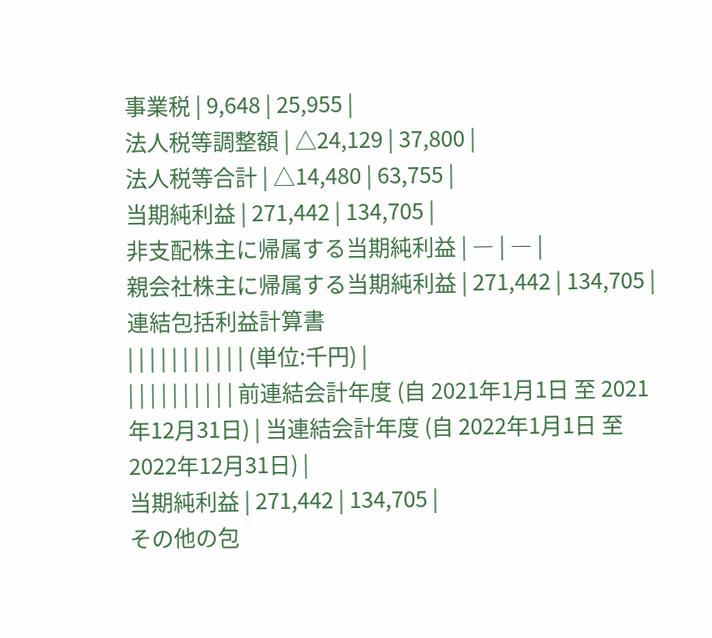事業税 | 9,648 | 25,955 |
法人税等調整額 | △24,129 | 37,800 |
法人税等合計 | △14,480 | 63,755 |
当期純利益 | 271,442 | 134,705 |
非支配株主に帰属する当期純利益 | ― | ― |
親会社株主に帰属する当期純利益 | 271,442 | 134,705 |
連結包括利益計算書
| | | | | | | | | | | (単位:千円) |
| | | | | | | | | | 前連結会計年度 (自 2021年1月1日 至 2021年12月31日) | 当連結会計年度 (自 2022年1月1日 至 2022年12月31日) |
当期純利益 | 271,442 | 134,705 |
その他の包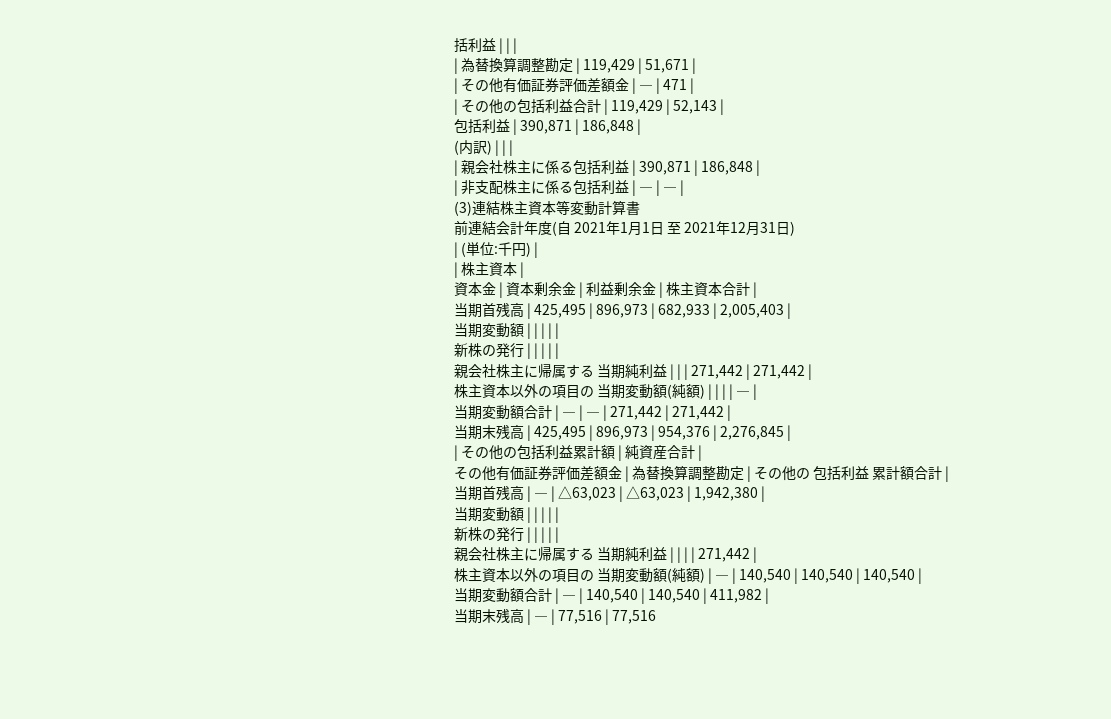括利益 | | |
| 為替換算調整勘定 | 119,429 | 51,671 |
| その他有価証券評価差額金 | ― | 471 |
| その他の包括利益合計 | 119,429 | 52,143 |
包括利益 | 390,871 | 186,848 |
(内訳) | | |
| 親会社株主に係る包括利益 | 390,871 | 186,848 |
| 非支配株主に係る包括利益 | ― | ― |
(3)連結株主資本等変動計算書
前連結会計年度(自 2021年1月1日 至 2021年12月31日)
| (単位:千円) |
| 株主資本 |
資本金 | 資本剰余金 | 利益剰余金 | 株主資本合計 |
当期首残高 | 425,495 | 896,973 | 682,933 | 2,005,403 |
当期変動額 | | | | |
新株の発行 | | | | |
親会社株主に帰属する 当期純利益 | | | 271,442 | 271,442 |
株主資本以外の項目の 当期変動額(純額) | | | | ― |
当期変動額合計 | ― | ― | 271,442 | 271,442 |
当期末残高 | 425,495 | 896,973 | 954,376 | 2,276,845 |
| その他の包括利益累計額 | 純資産合計 |
その他有価証券評価差額金 | 為替換算調整勘定 | その他の 包括利益 累計額合計 |
当期首残高 | ― | △63,023 | △63,023 | 1,942,380 |
当期変動額 | | | | |
新株の発行 | | | | |
親会社株主に帰属する 当期純利益 | | | | 271,442 |
株主資本以外の項目の 当期変動額(純額) | ― | 140,540 | 140,540 | 140,540 |
当期変動額合計 | ― | 140,540 | 140,540 | 411,982 |
当期末残高 | ― | 77,516 | 77,516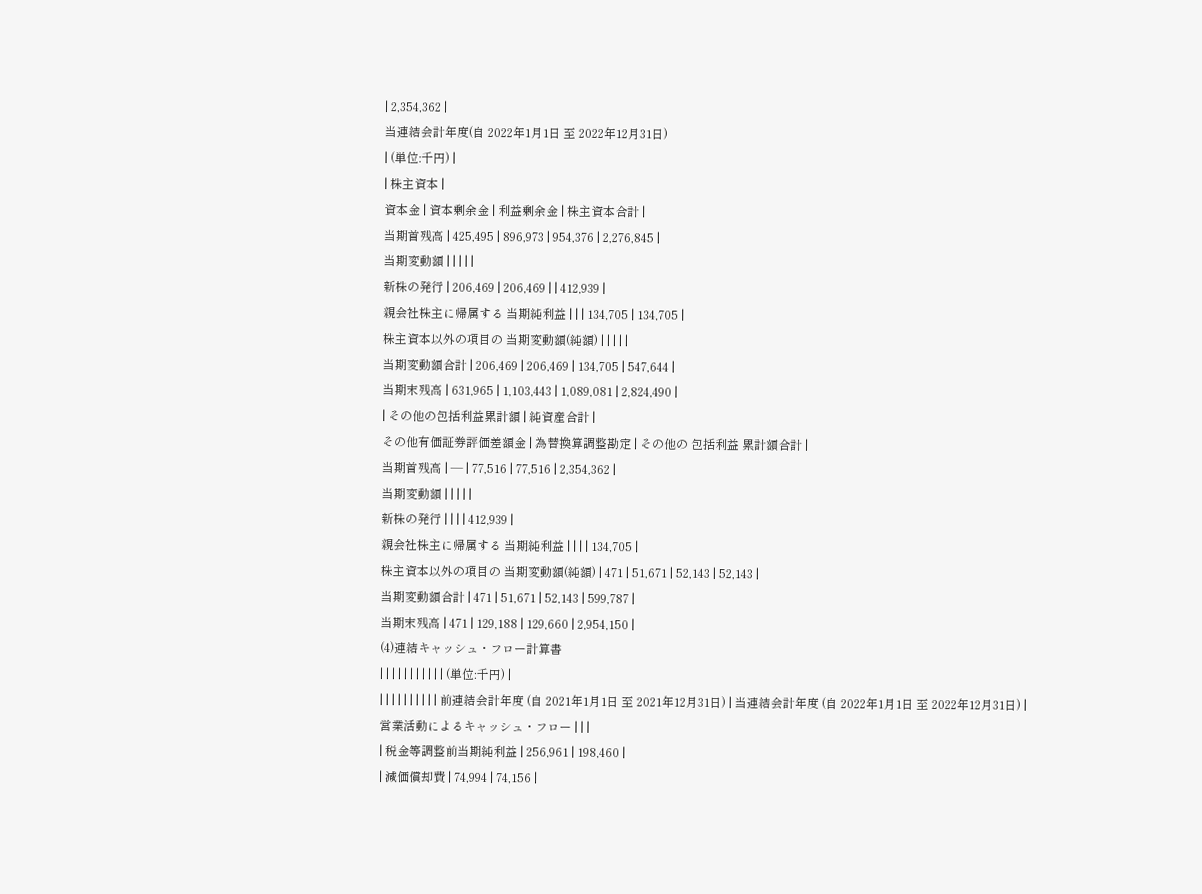| 2,354,362 |
当連結会計年度(自 2022年1月1日 至 2022年12月31日)
| (単位:千円) |
| 株主資本 |
資本金 | 資本剰余金 | 利益剰余金 | 株主資本合計 |
当期首残高 | 425,495 | 896,973 | 954,376 | 2,276,845 |
当期変動額 | | | | |
新株の発行 | 206,469 | 206,469 | | 412,939 |
親会社株主に帰属する 当期純利益 | | | 134,705 | 134,705 |
株主資本以外の項目の 当期変動額(純額) | | | | |
当期変動額合計 | 206,469 | 206,469 | 134,705 | 547,644 |
当期末残高 | 631,965 | 1,103,443 | 1,089,081 | 2,824,490 |
| その他の包括利益累計額 | 純資産合計 |
その他有価証券評価差額金 | 為替換算調整勘定 | その他の 包括利益 累計額合計 |
当期首残高 | ― | 77,516 | 77,516 | 2,354,362 |
当期変動額 | | | | |
新株の発行 | | | | 412,939 |
親会社株主に帰属する 当期純利益 | | | | 134,705 |
株主資本以外の項目の 当期変動額(純額) | 471 | 51,671 | 52,143 | 52,143 |
当期変動額合計 | 471 | 51,671 | 52,143 | 599,787 |
当期末残高 | 471 | 129,188 | 129,660 | 2,954,150 |
(4)連結キャッシュ・フロー計算書
| | | | | | | | | | | (単位:千円) |
| | | | | | | | | | 前連結会計年度 (自 2021年1月1日 至 2021年12月31日) | 当連結会計年度 (自 2022年1月1日 至 2022年12月31日) |
営業活動によるキャッシュ・フロー | | |
| 税金等調整前当期純利益 | 256,961 | 198,460 |
| 減価償却費 | 74,994 | 74,156 |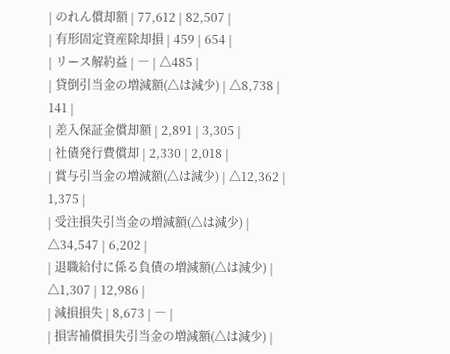| のれん償却額 | 77,612 | 82,507 |
| 有形固定資産除却損 | 459 | 654 |
| リース解約益 | ― | △485 |
| 貸倒引当金の増減額(△は減少) | △8,738 | 141 |
| 差入保証金償却額 | 2,891 | 3,305 |
| 社債発行費償却 | 2,330 | 2,018 |
| 賞与引当金の増減額(△は減少) | △12,362 | 1,375 |
| 受注損失引当金の増減額(△は減少) | △34,547 | 6,202 |
| 退職給付に係る負債の増減額(△は減少) | △1,307 | 12,986 |
| 減損損失 | 8,673 | ― |
| 損害補償損失引当金の増減額(△は減少) |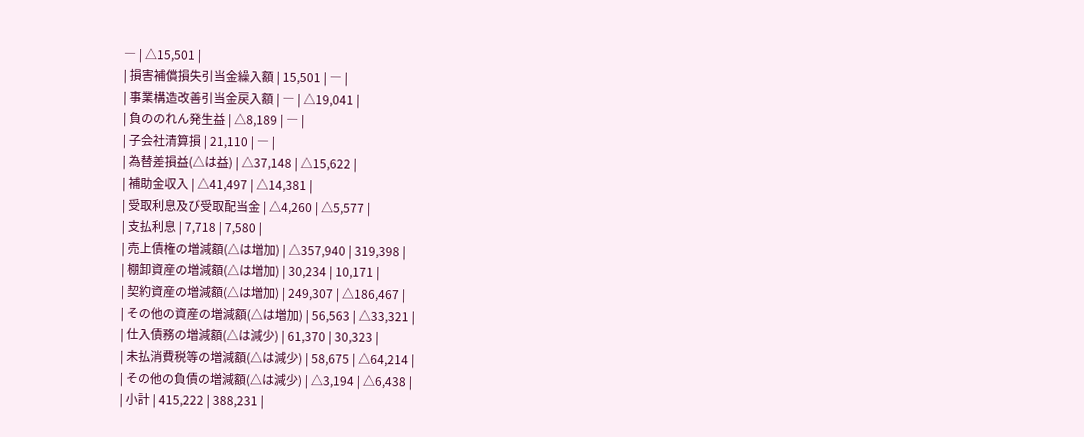― | △15,501 |
| 損害補償損失引当金繰入額 | 15,501 | ― |
| 事業構造改善引当金戻入額 | ― | △19,041 |
| 負ののれん発生益 | △8,189 | ― |
| 子会社清算損 | 21,110 | ― |
| 為替差損益(△は益) | △37,148 | △15,622 |
| 補助金収入 | △41,497 | △14,381 |
| 受取利息及び受取配当金 | △4,260 | △5,577 |
| 支払利息 | 7,718 | 7,580 |
| 売上債権の増減額(△は増加) | △357,940 | 319,398 |
| 棚卸資産の増減額(△は増加) | 30,234 | 10,171 |
| 契約資産の増減額(△は増加) | 249,307 | △186,467 |
| その他の資産の増減額(△は増加) | 56,563 | △33,321 |
| 仕入債務の増減額(△は減少) | 61,370 | 30,323 |
| 未払消費税等の増減額(△は減少) | 58,675 | △64,214 |
| その他の負債の増減額(△は減少) | △3,194 | △6,438 |
| 小計 | 415,222 | 388,231 |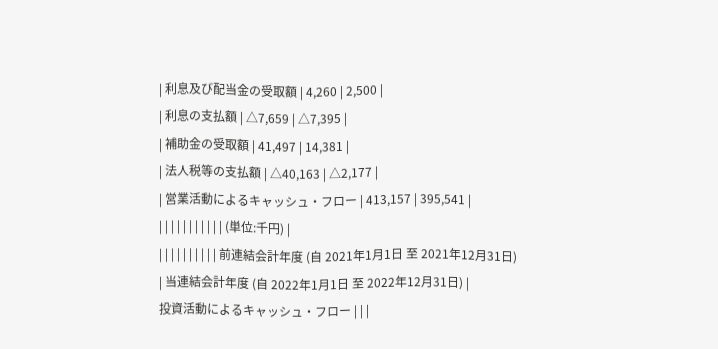| 利息及び配当金の受取額 | 4,260 | 2,500 |
| 利息の支払額 | △7,659 | △7,395 |
| 補助金の受取額 | 41,497 | 14,381 |
| 法人税等の支払額 | △40,163 | △2,177 |
| 営業活動によるキャッシュ・フロー | 413,157 | 395,541 |
| | | | | | | | | | | (単位:千円) |
| | | | | | | | | | 前連結会計年度 (自 2021年1月1日 至 2021年12月31日) | 当連結会計年度 (自 2022年1月1日 至 2022年12月31日) |
投資活動によるキャッシュ・フロー | | |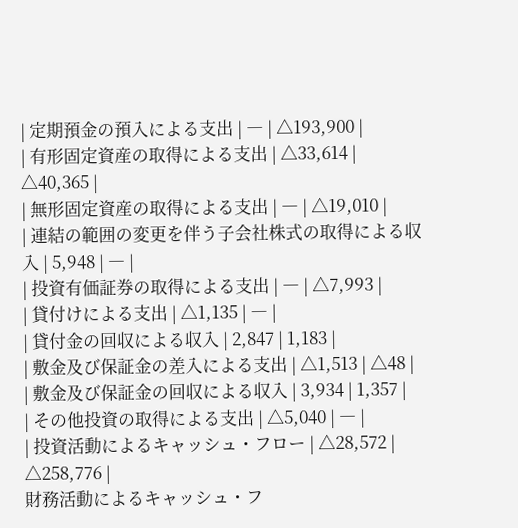| 定期預金の預入による支出 | ― | △193,900 |
| 有形固定資産の取得による支出 | △33,614 | △40,365 |
| 無形固定資産の取得による支出 | ― | △19,010 |
| 連結の範囲の変更を伴う子会社株式の取得による収入 | 5,948 | ― |
| 投資有価証券の取得による支出 | ― | △7,993 |
| 貸付けによる支出 | △1,135 | ― |
| 貸付金の回収による収入 | 2,847 | 1,183 |
| 敷金及び保証金の差入による支出 | △1,513 | △48 |
| 敷金及び保証金の回収による収入 | 3,934 | 1,357 |
| その他投資の取得による支出 | △5,040 | ― |
| 投資活動によるキャッシュ・フロー | △28,572 | △258,776 |
財務活動によるキャッシュ・フ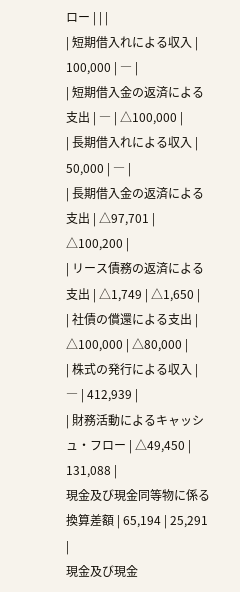ロー | | |
| 短期借入れによる収入 | 100,000 | ― |
| 短期借入金の返済による支出 | ― | △100,000 |
| 長期借入れによる収入 | 50,000 | ― |
| 長期借入金の返済による支出 | △97,701 | △100,200 |
| リース債務の返済による支出 | △1,749 | △1,650 |
| 社債の償還による支出 | △100,000 | △80,000 |
| 株式の発行による収入 | ― | 412,939 |
| 財務活動によるキャッシュ・フロー | △49,450 | 131,088 |
現金及び現金同等物に係る換算差額 | 65,194 | 25,291 |
現金及び現金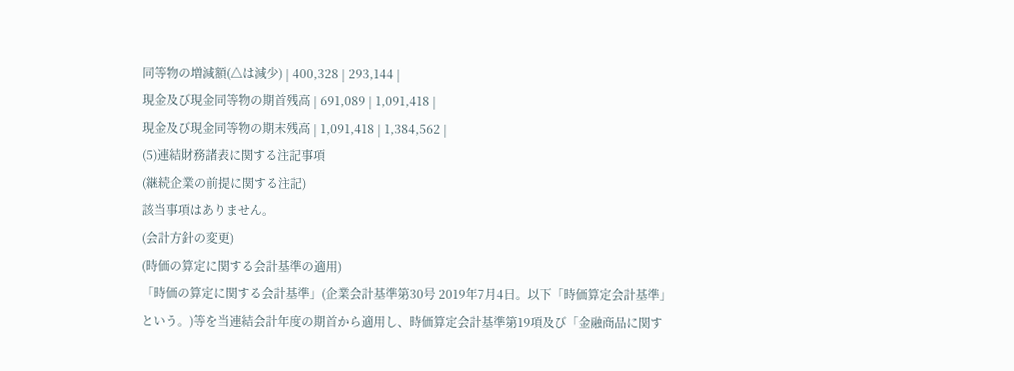同等物の増減額(△は減少) | 400,328 | 293,144 |
現金及び現金同等物の期首残高 | 691,089 | 1,091,418 |
現金及び現金同等物の期末残高 | 1,091,418 | 1,384,562 |
(5)連結財務諸表に関する注記事項
(継続企業の前提に関する注記)
該当事項はありません。
(会計方針の変更)
(時価の算定に関する会計基準の適用)
「時価の算定に関する会計基準」(企業会計基準第30号 2019年7月4日。以下「時価算定会計基準」という。)等を当連結会計年度の期首から適用し、時価算定会計基準第19項及び「金融商品に関す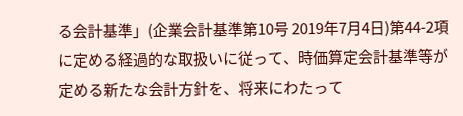る会計基準」(企業会計基準第10号 2019年7月4日)第44-2項に定める経過的な取扱いに従って、時価算定会計基準等が定める新たな会計方針を、将来にわたって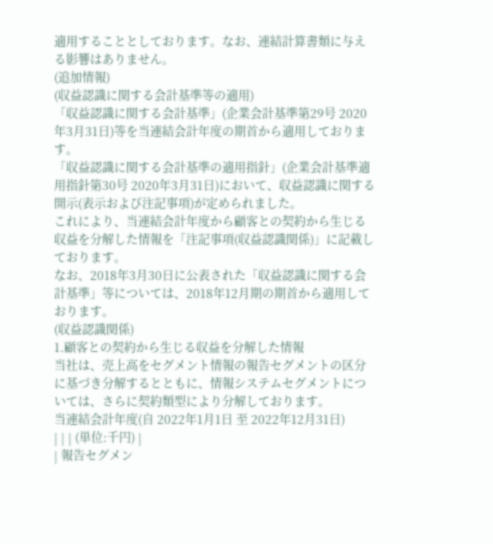適用することとしております。なお、連結計算書類に与える影響はありません。
(追加情報)
(収益認識に関する会計基準等の適用)
「収益認識に関する会計基準」(企業会計基準第29号 2020年3月31日)等を当連結会計年度の期首から適用しております。
「収益認識に関する会計基準の適用指針」(企業会計基準適用指針第30号 2020年3月31日)において、収益認識に関する開示(表示および注記事項)が定められました。
これにより、当連結会計年度から顧客との契約から生じる収益を分解した情報を「注記事項(収益認識関係)」に記載しております。
なお、2018年3月30日に公表された「収益認識に関する会計基準」等については、2018年12月期の期首から適用しております。
(収益認識関係)
1.顧客との契約から生じる収益を分解した情報
当社は、売上高をセグメント情報の報告セグメントの区分に基づき分解するとともに、情報システムセグメントについては、さらに契約類型により分解しております。
当連結会計年度(自 2022年1月1日 至 2022年12月31日)
| | | (単位:千円) |
| 報告セグメン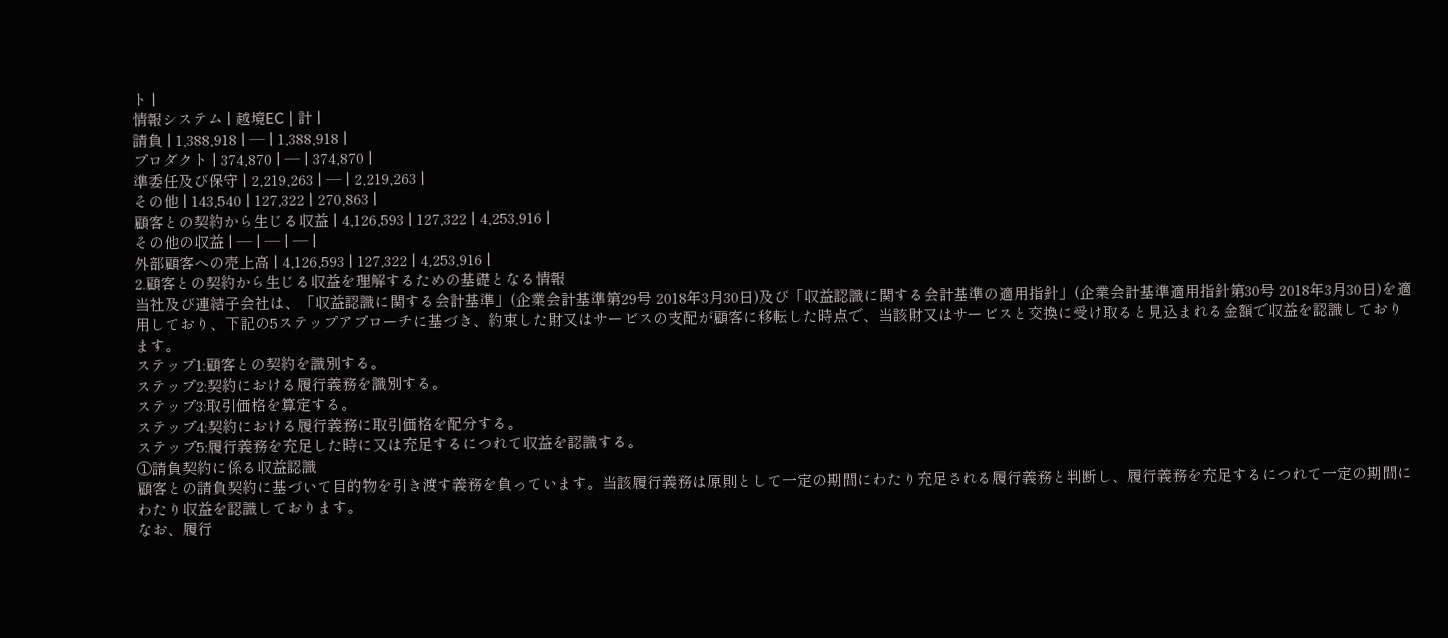ト |
情報システム | 越境EC | 計 |
請負 | 1,388,918 | ― | 1,388,918 |
プロダクト | 374,870 | ― | 374,870 |
準委任及び保守 | 2,219,263 | ― | 2,219,263 |
その他 | 143,540 | 127,322 | 270,863 |
顧客との契約から生じる収益 | 4,126,593 | 127,322 | 4,253,916 |
その他の収益 | ― | ― | ― |
外部顧客への売上高 | 4,126,593 | 127,322 | 4,253,916 |
2.顧客との契約から生じる収益を理解するための基礎となる情報
当社及び連結子会社は、「収益認識に関する会計基準」(企業会計基準第29号 2018年3月30日)及び「収益認識に関する会計基準の適用指針」(企業会計基準適用指針第30号 2018年3月30日)を適用しており、下記の5ステップアプローチに基づき、約束した財又はサービスの支配が顧客に移転した時点で、当該財又はサービスと交換に受け取ると見込まれる金額で収益を認識しております。
ステップ1:顧客との契約を識別する。
ステップ2:契約における履行義務を識別する。
ステップ3:取引価格を算定する。
ステップ4:契約における履行義務に取引価格を配分する。
ステップ5:履行義務を充足した時に又は充足するにつれて収益を認識する。
①請負契約に係る収益認識
顧客との請負契約に基づいて目的物を引き渡す義務を負っています。当該履行義務は原則として一定の期間にわたり充足される履行義務と判断し、履行義務を充足するにつれて一定の期間にわたり収益を認識しております。
なお、履行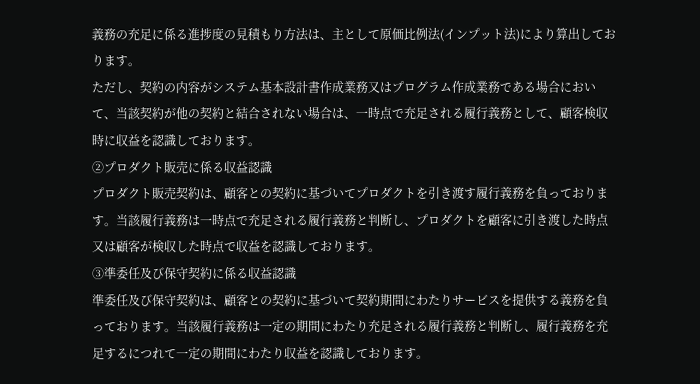義務の充足に係る進捗度の見積もり方法は、主として原価比例法(インプット法)により算出しております。
ただし、契約の内容がシステム基本設計書作成業務又はプログラム作成業務である場合において、当該契約が他の契約と結合されない場合は、一時点で充足される履行義務として、顧客検収時に収益を認識しております。
②プロダクト販売に係る収益認識
プロダクト販売契約は、顧客との契約に基づいてプロダクトを引き渡す履行義務を負っております。当該履行義務は一時点で充足される履行義務と判断し、プロダクトを顧客に引き渡した時点又は顧客が検収した時点で収益を認識しております。
③準委任及び保守契約に係る収益認識
準委任及び保守契約は、顧客との契約に基づいて契約期間にわたりサービスを提供する義務を負っております。当該履行義務は一定の期間にわたり充足される履行義務と判断し、履行義務を充足するにつれて一定の期間にわたり収益を認識しております。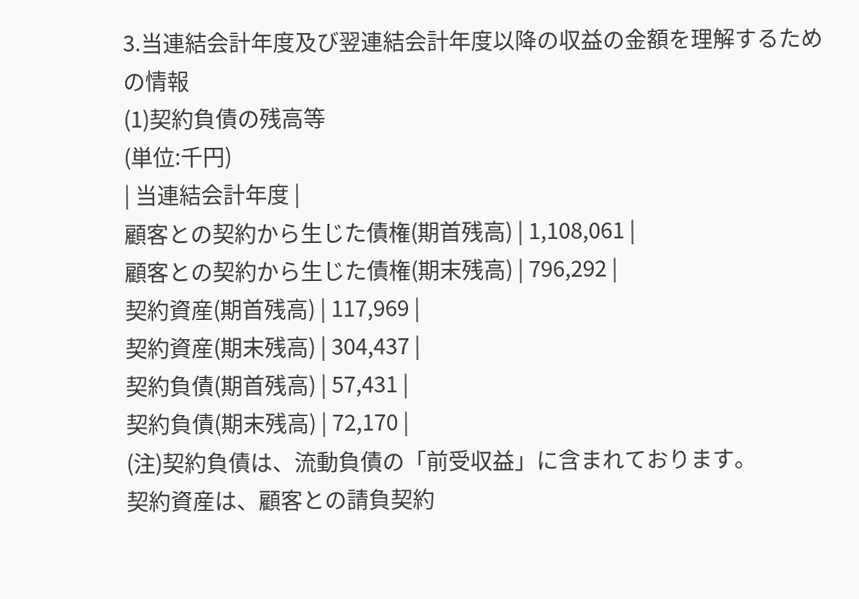3.当連結会計年度及び翌連結会計年度以降の収益の金額を理解するための情報
(1)契約負債の残高等
(単位:千円)
| 当連結会計年度 |
顧客との契約から生じた債権(期首残高) | 1,108,061 |
顧客との契約から生じた債権(期末残高) | 796,292 |
契約資産(期首残高) | 117,969 |
契約資産(期末残高) | 304,437 |
契約負債(期首残高) | 57,431 |
契約負債(期末残高) | 72,170 |
(注)契約負債は、流動負債の「前受収益」に含まれております。
契約資産は、顧客との請負契約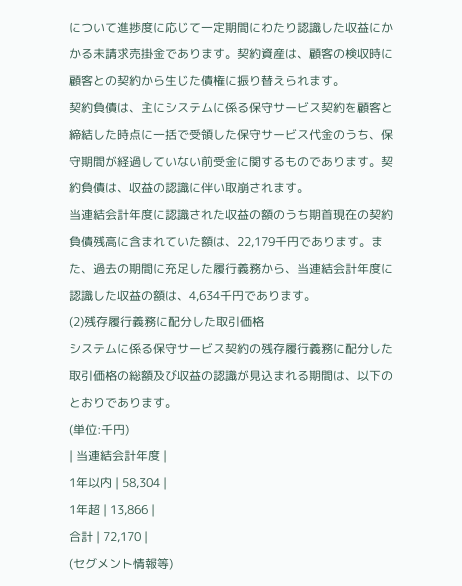について進捗度に応じて一定期間にわたり認識した収益にかかる未請求売掛金であります。契約資産は、顧客の検収時に顧客との契約から生じた債権に振り替えられます。
契約負債は、主にシステムに係る保守サービス契約を顧客と締結した時点に一括で受領した保守サービス代金のうち、保守期間が経過していない前受金に関するものであります。契約負債は、収益の認識に伴い取崩されます。
当連結会計年度に認識された収益の額のうち期首現在の契約負債残高に含まれていた額は、22,179千円であります。また、過去の期間に充足した履行義務から、当連結会計年度に認識した収益の額は、4,634千円であります。
(2)残存履行義務に配分した取引価格
システムに係る保守サービス契約の残存履行義務に配分した取引価格の総額及び収益の認識が見込まれる期間は、以下のとおりであります。
(単位:千円)
| 当連結会計年度 |
1年以内 | 58,304 |
1年超 | 13,866 |
合計 | 72,170 |
(セグメント情報等)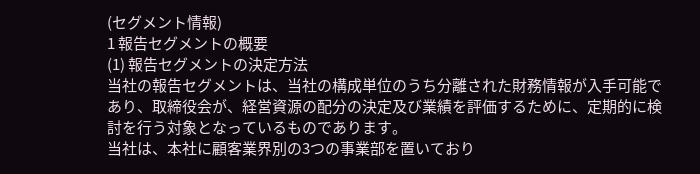(セグメント情報)
1 報告セグメントの概要
(1) 報告セグメントの決定方法
当社の報告セグメントは、当社の構成単位のうち分離された財務情報が入手可能であり、取締役会が、経営資源の配分の決定及び業績を評価するために、定期的に検討を行う対象となっているものであります。
当社は、本社に顧客業界別の3つの事業部を置いており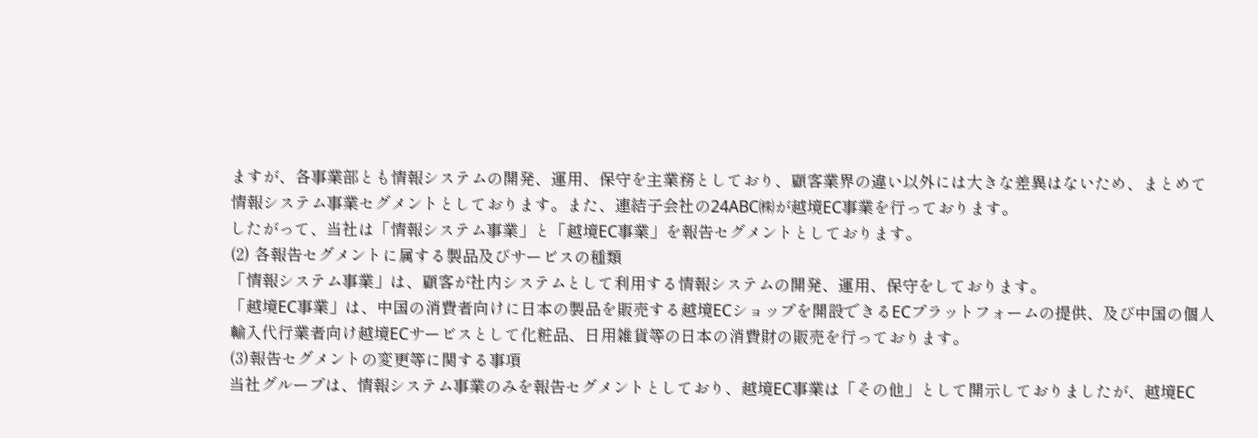ますが、各事業部とも情報システムの開発、運用、保守を主業務としており、顧客業界の違い以外には大きな差異はないため、まとめて情報システム事業セグメントとしております。また、連結子会社の24ABC㈱が越境EC事業を行っております。
したがって、当社は「情報システム事業」と「越境EC事業」を報告セグメントとしております。
(2) 各報告セグメントに属する製品及びサービスの種類
「情報システム事業」は、顧客が社内システムとして利用する情報システムの開発、運用、保守をしております。
「越境EC事業」は、中国の消費者向けに日本の製品を販売する越境ECショップを開設できるECプラットフォームの提供、及び中国の個人輸入代行業者向け越境ECサービスとして化粧品、日用雑貨等の日本の消費財の販売を行っております。
(3)報告セグメントの変更等に関する事項
当社グループは、情報システム事業のみを報告セグメントとしており、越境EC事業は「その他」として開示しておりましたが、越境EC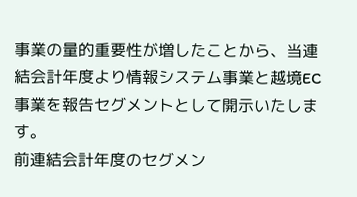事業の量的重要性が増したことから、当連結会計年度より情報システム事業と越境EC事業を報告セグメントとして開示いたします。
前連結会計年度のセグメン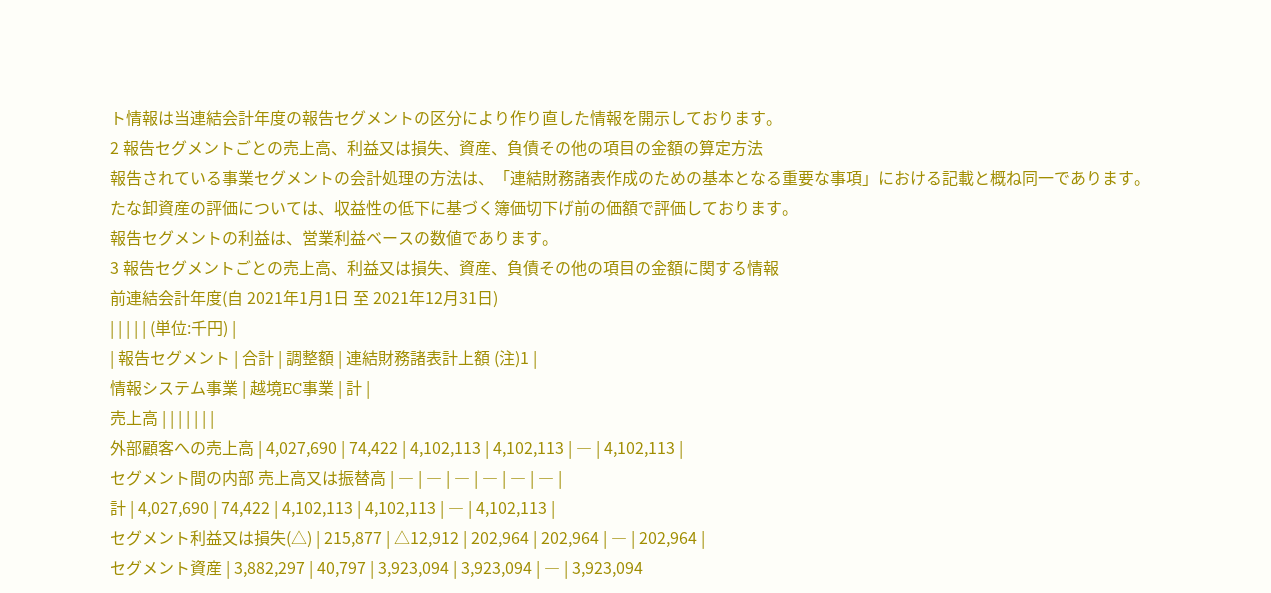ト情報は当連結会計年度の報告セグメントの区分により作り直した情報を開示しております。
2 報告セグメントごとの売上高、利益又は損失、資産、負債その他の項目の金額の算定方法
報告されている事業セグメントの会計処理の方法は、「連結財務諸表作成のための基本となる重要な事項」における記載と概ね同一であります。
たな卸資産の評価については、収益性の低下に基づく簿価切下げ前の価額で評価しております。
報告セグメントの利益は、営業利益ベースの数値であります。
3 報告セグメントごとの売上高、利益又は損失、資産、負債その他の項目の金額に関する情報
前連結会計年度(自 2021年1月1日 至 2021年12月31日)
| | | | | (単位:千円) |
| 報告セグメント | 合計 | 調整額 | 連結財務諸表計上額 (注)1 |
情報システム事業 | 越境EC事業 | 計 |
売上高 | | | | | | |
外部顧客への売上高 | 4,027,690 | 74,422 | 4,102,113 | 4,102,113 | ― | 4,102,113 |
セグメント間の内部 売上高又は振替高 | ― | ― | ― | ― | ― | ― |
計 | 4,027,690 | 74,422 | 4,102,113 | 4,102,113 | ― | 4,102,113 |
セグメント利益又は損失(△) | 215,877 | △12,912 | 202,964 | 202,964 | ― | 202,964 |
セグメント資産 | 3,882,297 | 40,797 | 3,923,094 | 3,923,094 | ― | 3,923,094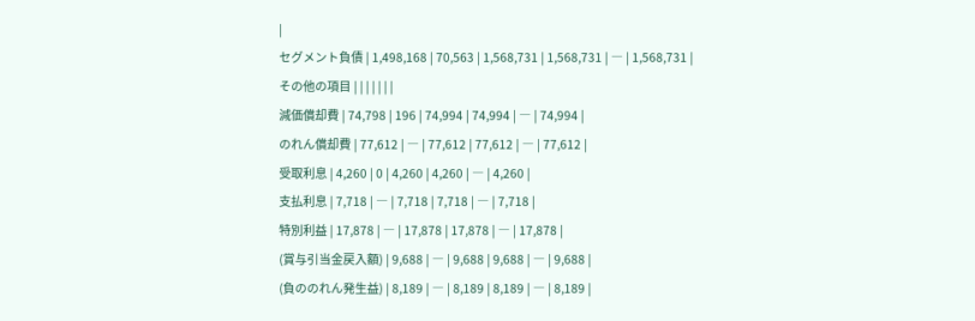|
セグメント負債 | 1,498,168 | 70,563 | 1,568,731 | 1,568,731 | ― | 1,568,731 |
その他の項目 | | | | | | |
減価償却費 | 74,798 | 196 | 74,994 | 74,994 | ― | 74,994 |
のれん償却費 | 77,612 | ― | 77,612 | 77,612 | ― | 77,612 |
受取利息 | 4,260 | 0 | 4,260 | 4,260 | ― | 4,260 |
支払利息 | 7,718 | ― | 7,718 | 7,718 | ― | 7,718 |
特別利益 | 17,878 | ― | 17,878 | 17,878 | ― | 17,878 |
(賞与引当金戻入額) | 9,688 | ― | 9,688 | 9,688 | ― | 9,688 |
(負ののれん発生益) | 8,189 | ― | 8,189 | 8,189 | ― | 8,189 |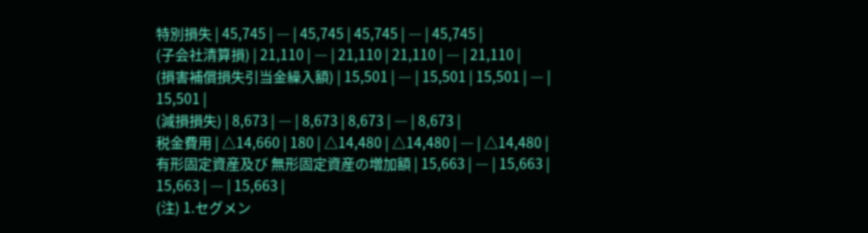特別損失 | 45,745 | ― | 45,745 | 45,745 | ― | 45,745 |
(子会社清算損) | 21,110 | ― | 21,110 | 21,110 | ― | 21,110 |
(損害補償損失引当金繰入額) | 15,501 | ― | 15,501 | 15,501 | ― | 15,501 |
(減損損失) | 8,673 | ― | 8,673 | 8,673 | ― | 8,673 |
税金費用 | △14,660 | 180 | △14,480 | △14,480 | ― | △14,480 |
有形固定資産及び 無形固定資産の増加額 | 15,663 | ― | 15,663 | 15,663 | ― | 15,663 |
(注) 1.セグメン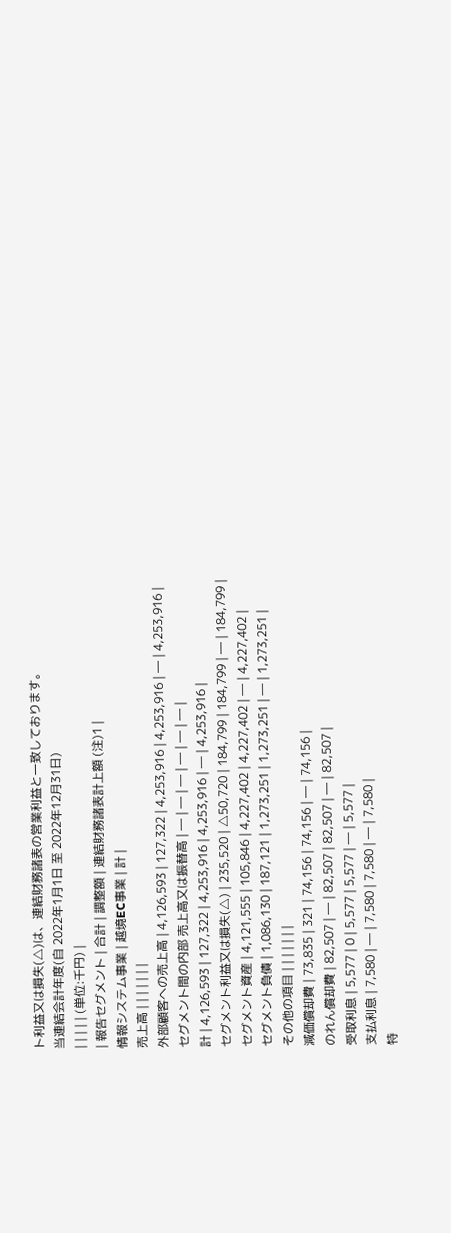ト利益又は損失(△)は、連結財務諸表の営業利益と一致しております。
当連結会計年度(自 2022年1月1日 至 2022年12月31日)
| | | | | (単位:千円) |
| 報告セグメント | 合計 | 調整額 | 連結財務諸表計上額 (注)1 |
情報システム事業 | 越境EC事業 | 計 |
売上高 | | | | | | |
外部顧客への売上高 | 4,126,593 | 127,322 | 4,253,916 | 4,253,916 | ― | 4,253,916 |
セグメント間の内部 売上高又は振替高 | ― | ― | ― | ― | ― | ― |
計 | 4,126,593 | 127,322 | 4,253,916 | 4,253,916 | ― | 4,253,916 |
セグメント利益又は損失(△) | 235,520 | △50,720 | 184,799 | 184,799 | ― | 184,799 |
セグメント資産 | 4,121,555 | 105,846 | 4,227,402 | 4,227,402 | ― | 4,227,402 |
セグメント負債 | 1,086,130 | 187,121 | 1,273,251 | 1,273,251 | ― | 1,273,251 |
その他の項目 | | | | | | |
減価償却費 | 73,835 | 321 | 74,156 | 74,156 | ― | 74,156 |
のれん償却費 | 82,507 | ― | 82,507 | 82,507 | ― | 82,507 |
受取利息 | 5,577 | 0 | 5,577 | 5,577 | ― | 5,577 |
支払利息 | 7,580 | ― | 7,580 | 7,580 | ― | 7,580 |
特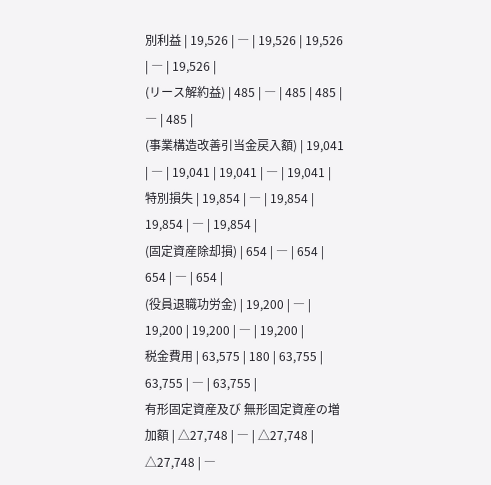別利益 | 19,526 | ― | 19,526 | 19,526 | ― | 19,526 |
(リース解約益) | 485 | ― | 485 | 485 | ― | 485 |
(事業構造改善引当金戻入額) | 19,041 | ― | 19,041 | 19,041 | ― | 19,041 |
特別損失 | 19,854 | ― | 19,854 | 19,854 | ― | 19,854 |
(固定資産除却損) | 654 | ― | 654 | 654 | ― | 654 |
(役員退職功労金) | 19,200 | ― | 19,200 | 19,200 | ― | 19,200 |
税金費用 | 63,575 | 180 | 63,755 | 63,755 | ― | 63,755 |
有形固定資産及び 無形固定資産の増加額 | △27,748 | ― | △27,748 | △27,748 | ―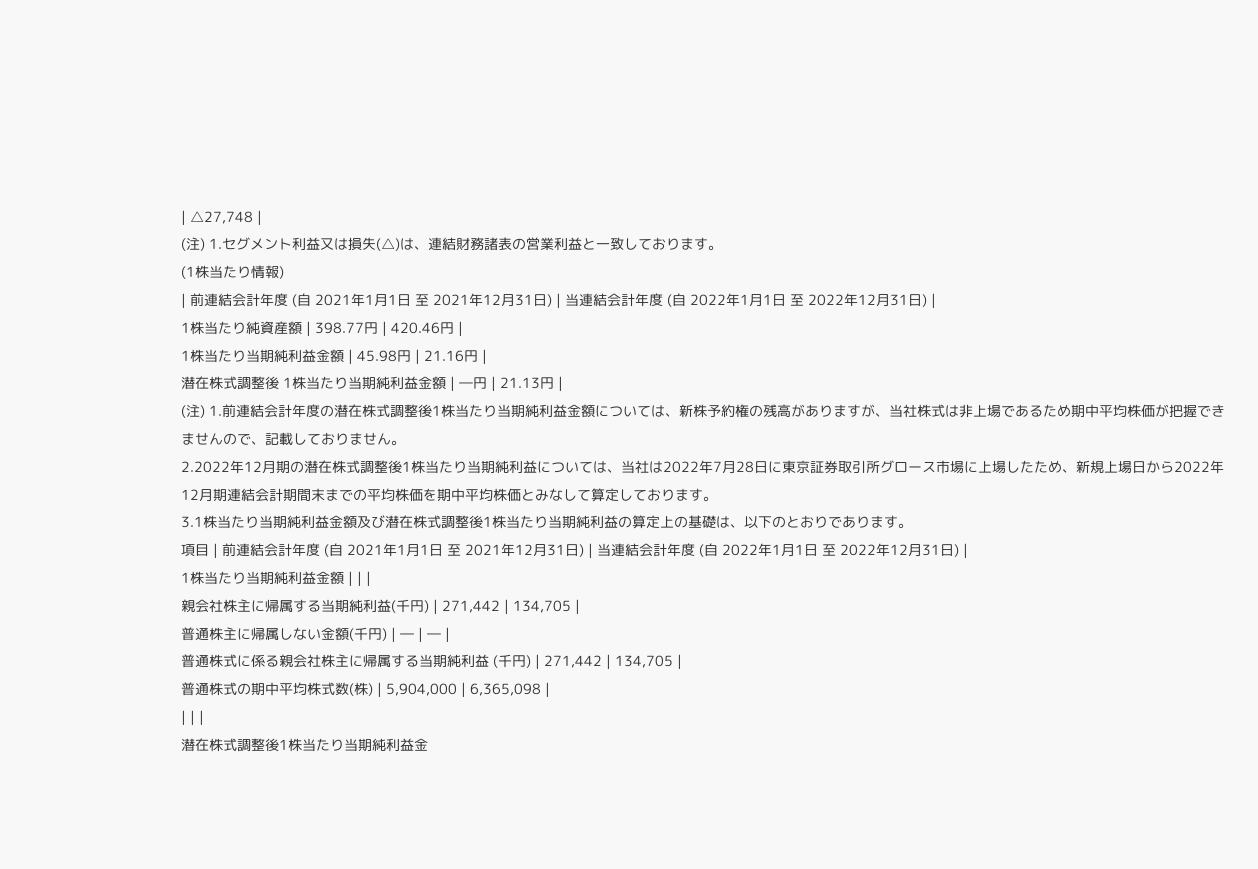| △27,748 |
(注) 1.セグメント利益又は損失(△)は、連結財務諸表の営業利益と一致しております。
(1株当たり情報)
| 前連結会計年度 (自 2021年1月1日 至 2021年12月31日) | 当連結会計年度 (自 2022年1月1日 至 2022年12月31日) |
1株当たり純資産額 | 398.77円 | 420.46円 |
1株当たり当期純利益金額 | 45.98円 | 21.16円 |
潜在株式調整後 1株当たり当期純利益金額 | ―円 | 21.13円 |
(注) 1.前連結会計年度の潜在株式調整後1株当たり当期純利益金額については、新株予約権の残高がありますが、当社株式は非上場であるため期中平均株価が把握できませんので、記載しておりません。
2.2022年12月期の潜在株式調整後1株当たり当期純利益については、当社は2022年7月28日に東京証券取引所グロース市場に上場したため、新規上場日から2022年12月期連結会計期間末までの平均株価を期中平均株価とみなして算定しております。
3.1株当たり当期純利益金額及び潜在株式調整後1株当たり当期純利益の算定上の基礎は、以下のとおりであります。
項目 | 前連結会計年度 (自 2021年1月1日 至 2021年12月31日) | 当連結会計年度 (自 2022年1月1日 至 2022年12月31日) |
1株当たり当期純利益金額 | | |
親会社株主に帰属する当期純利益(千円) | 271,442 | 134,705 |
普通株主に帰属しない金額(千円) | ― | ― |
普通株式に係る親会社株主に帰属する当期純利益 (千円) | 271,442 | 134,705 |
普通株式の期中平均株式数(株) | 5,904,000 | 6,365,098 |
| | |
潜在株式調整後1株当たり当期純利益金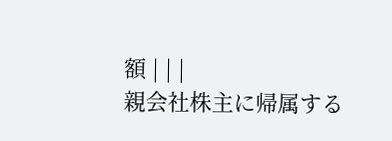額 | | |
親会社株主に帰属する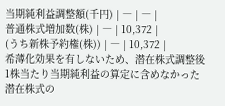当期純利益調整額(千円) | ― | ― |
普通株式増加数(株) | ― | 10,372 |
(うち新株予約権(株)) | ― | 10,372 |
希薄化効果を有しないため、潜在株式調整後1株当たり当期純利益の算定に含めなかった潜在株式の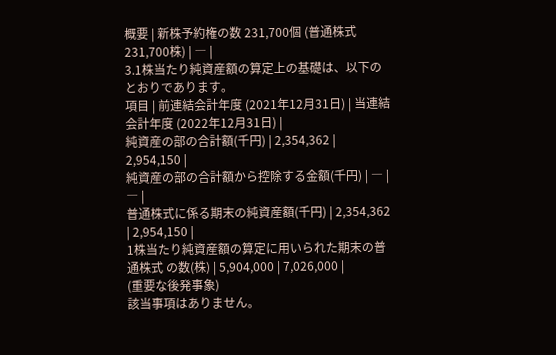概要 | 新株予約権の数 231,700個 (普通株式 231,700株) | ― |
3.1株当たり純資産額の算定上の基礎は、以下のとおりであります。
項目 | 前連結会計年度 (2021年12月31日) | 当連結会計年度 (2022年12月31日) |
純資産の部の合計額(千円) | 2,354,362 | 2,954,150 |
純資産の部の合計額から控除する金額(千円) | ― | ― |
普通株式に係る期末の純資産額(千円) | 2,354,362 | 2,954,150 |
1株当たり純資産額の算定に用いられた期末の普通株式 の数(株) | 5,904,000 | 7,026,000 |
(重要な後発事象)
該当事項はありません。